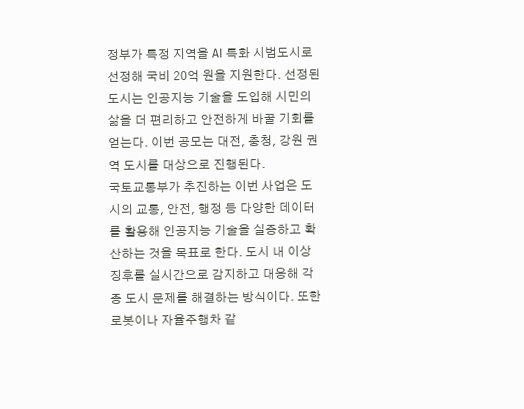정부가 특정 지역을 AI 특화 시범도시로 선정해 국비 20억 원을 지원한다. 선정된 도시는 인공지능 기술을 도입해 시민의 삶을 더 편리하고 안전하게 바꿀 기회를 얻는다. 이번 공모는 대전, 충청, 강원 권역 도시를 대상으로 진행된다.
국토교통부가 추진하는 이번 사업은 도시의 교통, 안전, 행정 등 다양한 데이터를 활용해 인공지능 기술을 실증하고 확산하는 것을 목표로 한다. 도시 내 이상 징후를 실시간으로 감지하고 대응해 각종 도시 문제를 해결하는 방식이다. 또한 로봇이나 자율주행차 같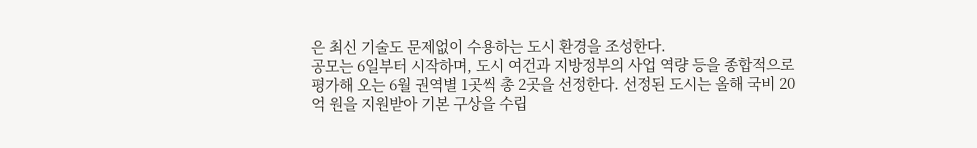은 최신 기술도 문제없이 수용하는 도시 환경을 조성한다.
공모는 6일부터 시작하며, 도시 여건과 지방정부의 사업 역량 등을 종합적으로 평가해 오는 6월 권역별 1곳씩 총 2곳을 선정한다. 선정된 도시는 올해 국비 20억 원을 지원받아 기본 구상을 수립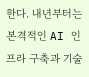한다. 내년부터는 본격적인 AI 인프라 구축과 기술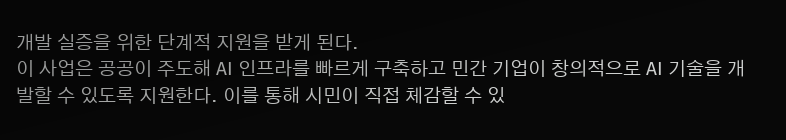개발 실증을 위한 단계적 지원을 받게 된다.
이 사업은 공공이 주도해 AI 인프라를 빠르게 구축하고 민간 기업이 창의적으로 AI 기술을 개발할 수 있도록 지원한다. 이를 통해 시민이 직접 체감할 수 있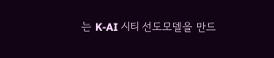는 K-AI 시티 선도모델을 만드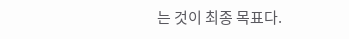는 것이 최종 목표다.